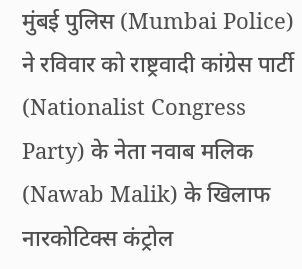मुंबई पुलिस (Mumbai Police) ने रविवार को राष्ट्रवादी कांग्रेस पार्टी (Nationalist Congress Party) के नेता नवाब मलिक (Nawab Malik) के खिलाफ नारकोटिक्स कंट्रोल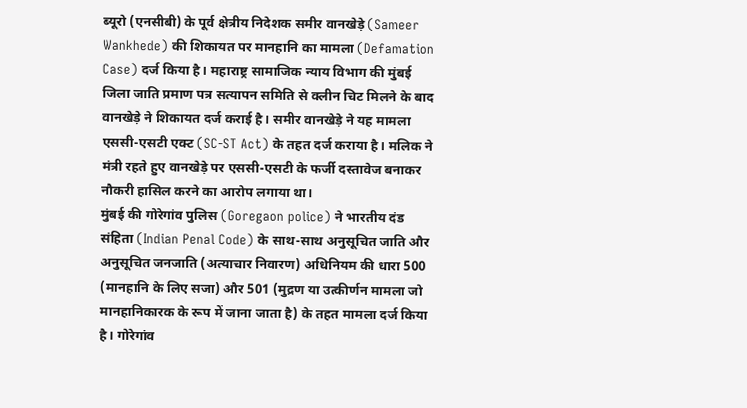ब्यूरो (एनसीबी) के पूर्व क्षेत्रीय निदेशक समीर वानखेड़े (Sameer Wankhede) की शिकायत पर मानहानि का मामला (Defamation Case) दर्ज किया है। महाराष्ट्र सामाजिक न्याय विभाग की मुंबई जिला जाति प्रमाण पत्र सत्यापन समिति से क्लीन चिट मिलने के बाद वानखेड़े ने शिकायत दर्ज कराई है। समीर वानखेड़े ने यह मामला एससी-एसटी एक्ट (SC-ST Act) के तहत दर्ज कराया है। मलिक ने मंत्री रहते हुए वानखेड़े पर एससी-एसटी के फर्जी दस्तावेज बनाकर नौकरी हासिल करने का आरोप लगाया था।
मुंबई की गोरेगांव पुलिस (Goregaon police) ने भारतीय दंड संहिता (Indian Penal Code) के साथ-साथ अनुसूचित जाति और अनुसूचित जनजाति (अत्याचार निवारण) अधिनियम की धारा 500 (मानहानि के लिए सजा) और 501 (मुद्रण या उत्कीर्णन मामला जो मानहानिकारक के रूप में जाना जाता है) के तहत मामला दर्ज किया है। गोरेगांव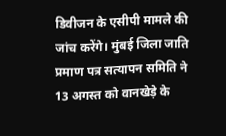डिवीजन के एसीपी मामले की जांच करेंगे। मुंबई जिला जाति प्रमाण पत्र सत्यापन समिति ने 13 अगस्त को वानखेड़े के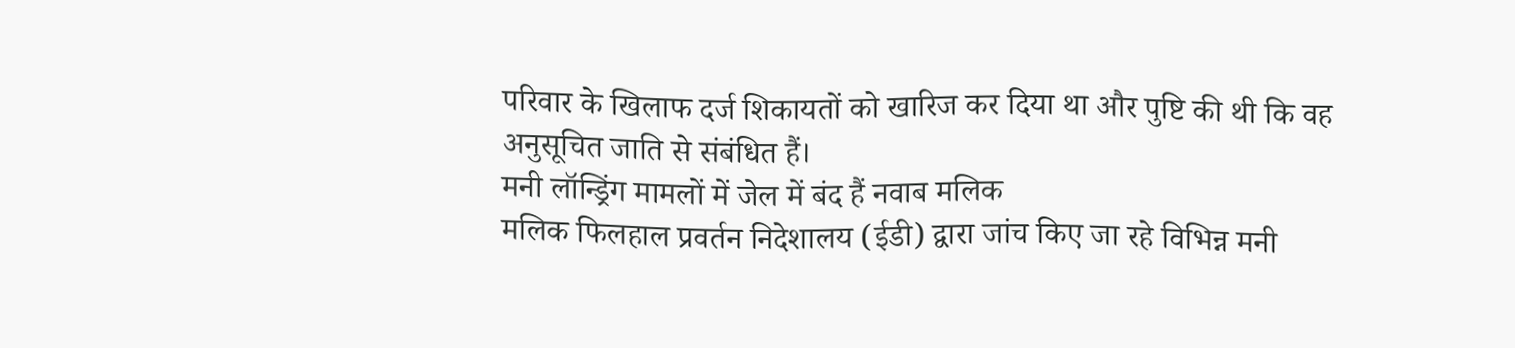परिवार के खिलाफ दर्ज शिकायतों को खारिज कर दिया था और पुष्टि की थी कि वह अनुसूचित जाति से संबंधित हैं।
मनी लॉन्ड्रिंग मामलों में जेल में बंद हैं नवाब मलिक
मलिक फिलहाल प्रवर्तन निदेशालय (ईडी) द्वारा जांच किए जा रहे विभिन्न मनी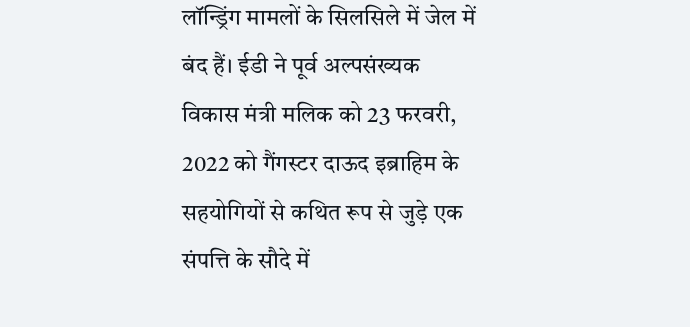लॉन्ड्रिंग मामलों के सिलसिले में जेल में बंद हैं। ईडी ने पूर्व अल्पसंख्यक विकास मंत्री मलिक को 23 फरवरी, 2022 को गैंगस्टर दाऊद इब्राहिम के सहयोगियों से कथित रूप से जुड़े एक संपत्ति के सौदे में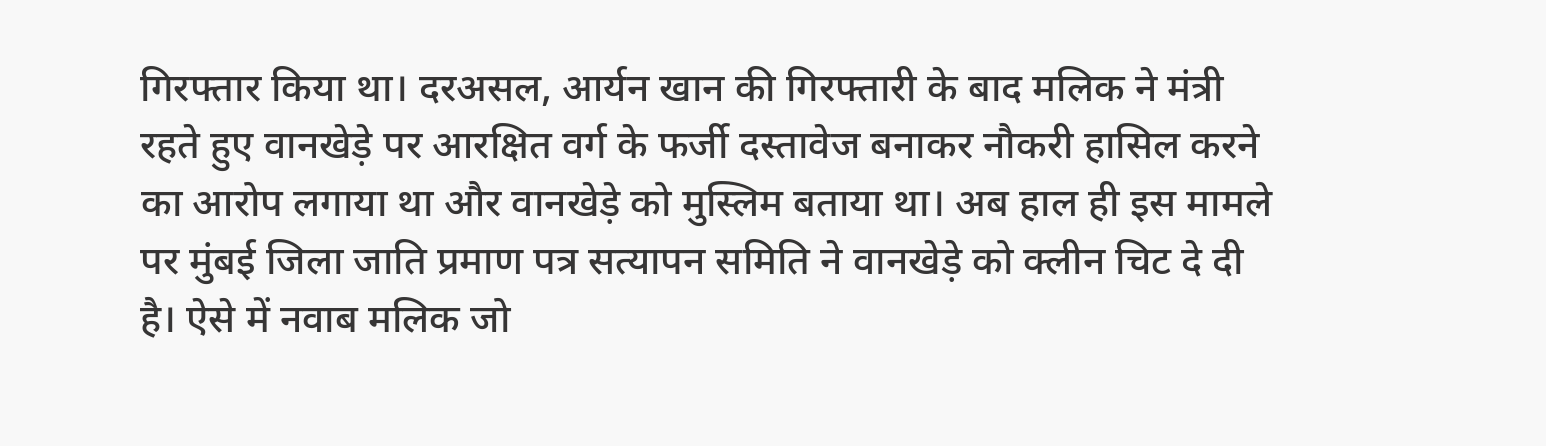गिरफ्तार किया था। दरअसल, आर्यन खान की गिरफ्तारी के बाद मलिक ने मंत्री रहते हुए वानखेड़े पर आरक्षित वर्ग के फर्जी दस्तावेज बनाकर नौकरी हासिल करने का आरोप लगाया था और वानखेड़े को मुस्लिम बताया था। अब हाल ही इस मामले पर मुंबई जिला जाति प्रमाण पत्र सत्यापन समिति ने वानखेड़े को क्लीन चिट दे दी है। ऐसे में नवाब मलिक जो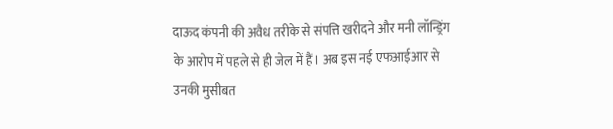दाऊद कंपनी की अवैध तरीके से संपत्ति खरीदने और मनी लॉन्ड्रिंग के आरोप में पहले से ही जेल में हैं। अब इस नई एफआईआर से उनकी मुसीबत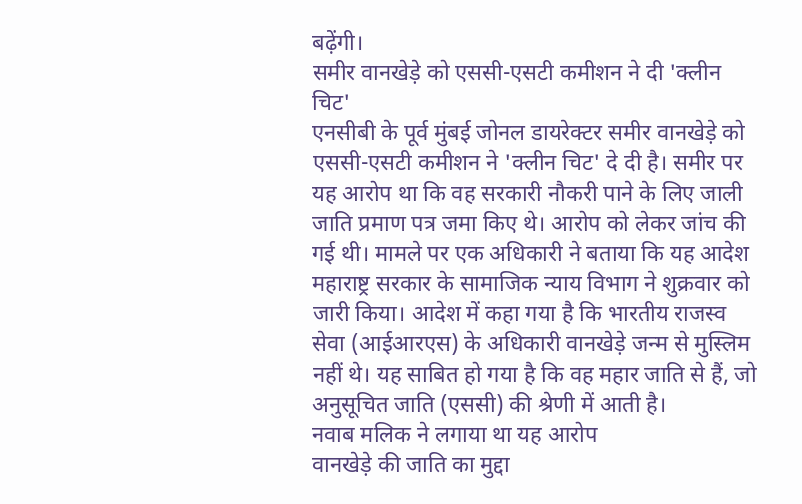बढ़ेंगी।
समीर वानखेड़े को एससी-एसटी कमीशन ने दी 'क्लीन चिट'
एनसीबी के पूर्व मुंबई जोनल डायरेक्टर समीर वानखेड़े को एससी-एसटी कमीशन ने 'क्लीन चिट' दे दी है। समीर पर यह आरोप था कि वह सरकारी नौकरी पाने के लिए जाली जाति प्रमाण पत्र जमा किए थे। आरोप को लेकर जांच की गई थी। मामले पर एक अधिकारी ने बताया कि यह आदेश महाराष्ट्र सरकार के सामाजिक न्याय विभाग ने शुक्रवार को जारी किया। आदेश में कहा गया है कि भारतीय राजस्व सेवा (आईआरएस) के अधिकारी वानखेड़े जन्म से मुस्लिम नहीं थे। यह साबित हो गया है कि वह महार जाति से हैं, जो अनुसूचित जाति (एससी) की श्रेणी में आती है।
नवाब मलिक ने लगाया था यह आरोप
वानखेड़े की जाति का मुद्दा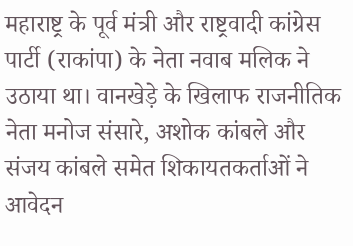महाराष्ट्र के पूर्व मंत्री और राष्ट्रवादी कांग्रेस पार्टी (राकांपा) के नेता नवाब मलिक ने उठाया था। वानखेड़े के खिलाफ राजनीतिक नेता मनोज संसारे, अशोक कांबले और संजय कांबले समेत शिकायतकर्ताओं ने आवेदन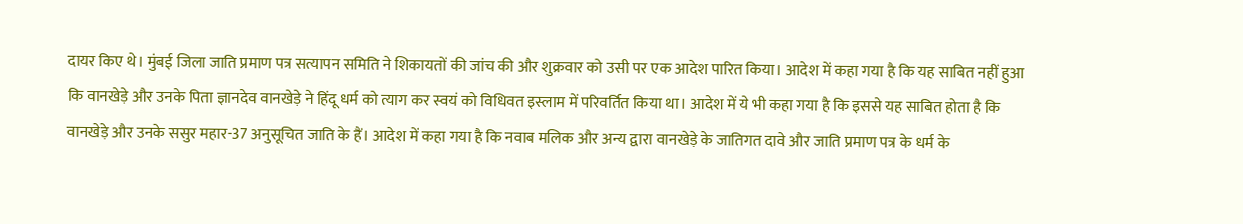दायर किए थे। मुंबई जिला जाति प्रमाण पत्र सत्यापन समिति ने शिकायतों की जांच की और शुक्रवार को उसी पर एक आदेश पारित किया। आदेश में कहा गया है कि यह साबित नहीं हुआ कि वानखेड़े और उनके पिता ज्ञानदेव वानखेड़े ने हिंदू धर्म को त्याग कर स्वयं को विधिवत इस्लाम में परिवर्तित किया था। आदेश में ये भी कहा गया है कि इससे यह साबित होता है कि वानखेड़े और उनके ससुर महार-37 अनुसूचित जाति के हैं। आदेश में कहा गया है कि नवाब मलिक और अन्य द्वारा वानखेड़े के जातिगत दावे और जाति प्रमाण पत्र के धर्म के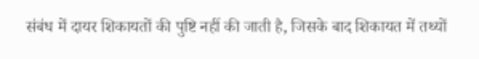संबंध में दायर शिकायतों की पुष्टि नहीं की जाती है, जिसके बाद शिकायत में तथ्यों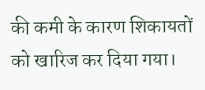की कमी के कारण शिकायतों को खारिज कर दिया गया।